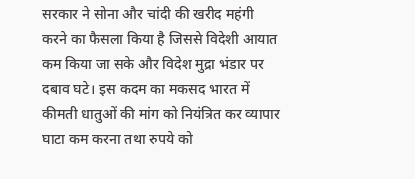सरकार ने सोना और चांदी की खरीद महंगी करने का फैसला किया है जिससे विदेशी आयात कम किया जा सके और विदेश मुद्रा भंडार पर दबाव घटे। इस कदम का मकसद भारत में कीमती धातुओं की मांग को नियंत्रित कर व्यापार घाटा कम करना तथा रुपये को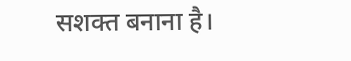सशक्त बनाना है।